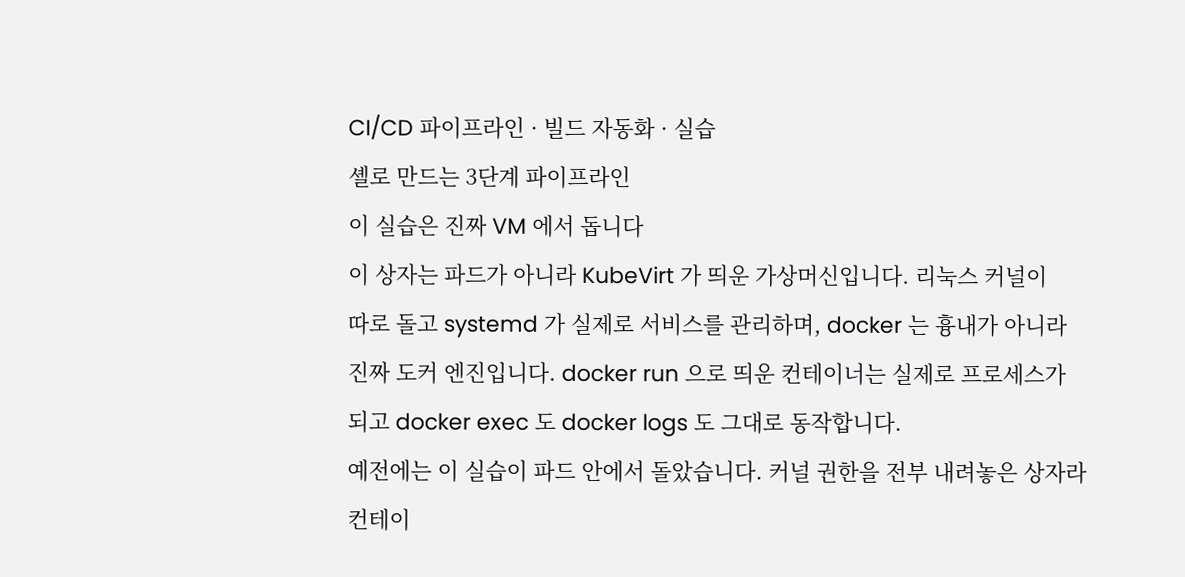CI/CD 파이프라인 · 빌드 자동화 · 실습
셸로 만드는 3단계 파이프라인
이 실습은 진짜 VM 에서 돕니다
이 상자는 파드가 아니라 KubeVirt 가 띄운 가상머신입니다. 리눅스 커널이
따로 돌고 systemd 가 실제로 서비스를 관리하며, docker 는 흉내가 아니라
진짜 도커 엔진입니다. docker run 으로 띄운 컨테이너는 실제로 프로세스가
되고 docker exec 도 docker logs 도 그대로 동작합니다.
예전에는 이 실습이 파드 안에서 돌았습니다. 커널 권한을 전부 내려놓은 상자라
컨테이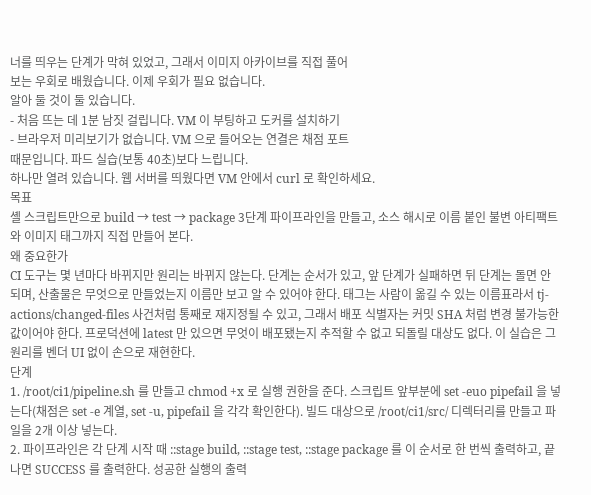너를 띄우는 단계가 막혀 있었고, 그래서 이미지 아카이브를 직접 풀어
보는 우회로 배웠습니다. 이제 우회가 필요 없습니다.
알아 둘 것이 둘 있습니다.
- 처음 뜨는 데 1분 남짓 걸립니다. VM 이 부팅하고 도커를 설치하기
- 브라우저 미리보기가 없습니다. VM 으로 들어오는 연결은 채점 포트
때문입니다. 파드 실습(보통 40초)보다 느립니다.
하나만 열려 있습니다. 웹 서버를 띄웠다면 VM 안에서 curl 로 확인하세요.
목표
셸 스크립트만으로 build → test → package 3단계 파이프라인을 만들고, 소스 해시로 이름 붙인 불변 아티팩트와 이미지 태그까지 직접 만들어 본다.
왜 중요한가
CI 도구는 몇 년마다 바뀌지만 원리는 바뀌지 않는다. 단계는 순서가 있고, 앞 단계가 실패하면 뒤 단계는 돌면 안 되며, 산출물은 무엇으로 만들었는지 이름만 보고 알 수 있어야 한다. 태그는 사람이 옮길 수 있는 이름표라서 tj-actions/changed-files 사건처럼 통째로 재지정될 수 있고, 그래서 배포 식별자는 커밋 SHA 처럼 변경 불가능한 값이어야 한다. 프로덕션에 latest 만 있으면 무엇이 배포됐는지 추적할 수 없고 되돌릴 대상도 없다. 이 실습은 그 원리를 벤더 UI 없이 손으로 재현한다.
단계
1. /root/ci1/pipeline.sh 를 만들고 chmod +x 로 실행 권한을 준다. 스크립트 앞부분에 set -euo pipefail 을 넣는다(채점은 set -e 계열, set -u, pipefail 을 각각 확인한다). 빌드 대상으로 /root/ci1/src/ 디렉터리를 만들고 파일을 2개 이상 넣는다.
2. 파이프라인은 각 단계 시작 때 ::stage build, ::stage test, ::stage package 를 이 순서로 한 번씩 출력하고, 끝나면 SUCCESS 를 출력한다. 성공한 실행의 출력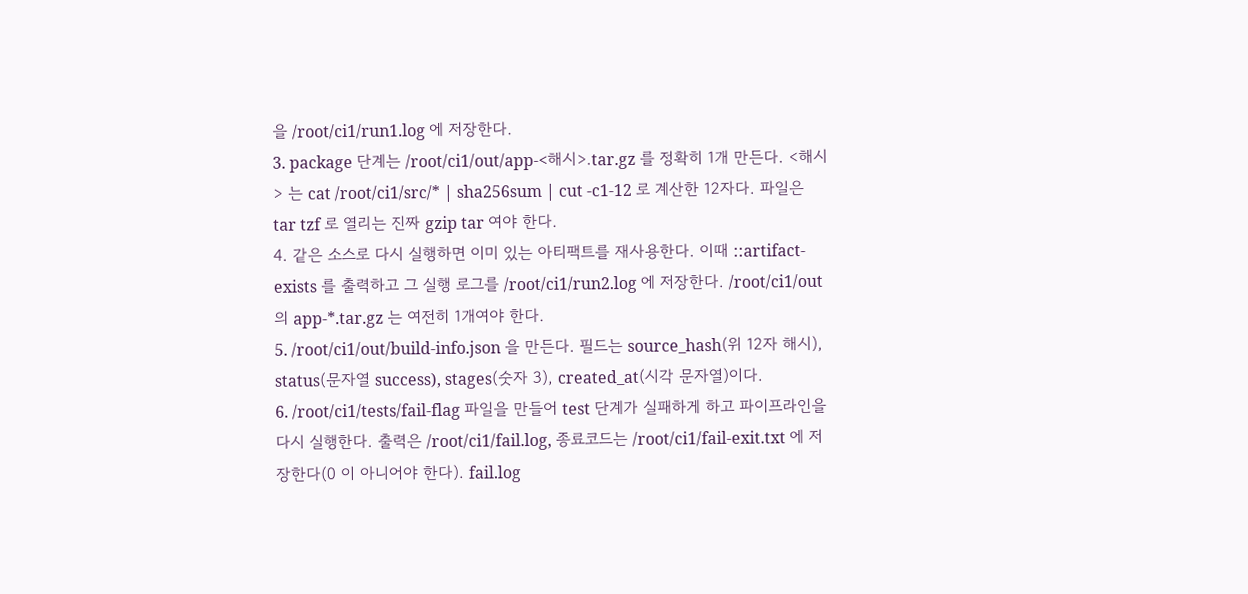을 /root/ci1/run1.log 에 저장한다.
3. package 단계는 /root/ci1/out/app-<해시>.tar.gz 를 정확히 1개 만든다. <해시> 는 cat /root/ci1/src/* | sha256sum | cut -c1-12 로 계산한 12자다. 파일은 tar tzf 로 열리는 진짜 gzip tar 여야 한다.
4. 같은 소스로 다시 실행하면 이미 있는 아티팩트를 재사용한다. 이때 ::artifact-exists 를 출력하고 그 실행 로그를 /root/ci1/run2.log 에 저장한다. /root/ci1/out 의 app-*.tar.gz 는 여전히 1개여야 한다.
5. /root/ci1/out/build-info.json 을 만든다. 필드는 source_hash(위 12자 해시), status(문자열 success), stages(숫자 3), created_at(시각 문자열)이다.
6. /root/ci1/tests/fail-flag 파일을 만들어 test 단계가 실패하게 하고 파이프라인을 다시 실행한다. 출력은 /root/ci1/fail.log, 종료코드는 /root/ci1/fail-exit.txt 에 저장한다(0 이 아니어야 한다). fail.log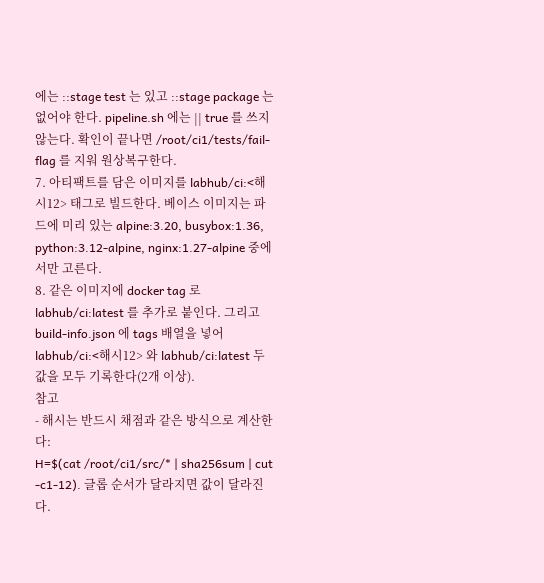에는 ::stage test 는 있고 ::stage package 는 없어야 한다. pipeline.sh 에는 || true 를 쓰지 않는다. 확인이 끝나면 /root/ci1/tests/fail-flag 를 지워 원상복구한다.
7. 아티팩트를 담은 이미지를 labhub/ci:<해시12> 태그로 빌드한다. 베이스 이미지는 파드에 미리 있는 alpine:3.20, busybox:1.36, python:3.12-alpine, nginx:1.27-alpine 중에서만 고른다.
8. 같은 이미지에 docker tag 로 labhub/ci:latest 를 추가로 붙인다. 그리고 build-info.json 에 tags 배열을 넣어 labhub/ci:<해시12> 와 labhub/ci:latest 두 값을 모두 기록한다(2개 이상).
참고
- 해시는 반드시 채점과 같은 방식으로 계산한다:
H=$(cat /root/ci1/src/* | sha256sum | cut -c1-12). 글롭 순서가 달라지면 값이 달라진다.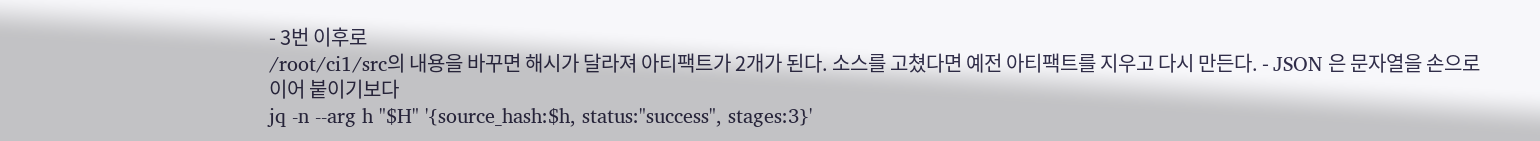- 3번 이후로
/root/ci1/src의 내용을 바꾸면 해시가 달라져 아티팩트가 2개가 된다. 소스를 고쳤다면 예전 아티팩트를 지우고 다시 만든다. - JSON 은 문자열을 손으로 이어 붙이기보다
jq -n --arg h "$H" '{source_hash:$h, status:"success", stages:3}'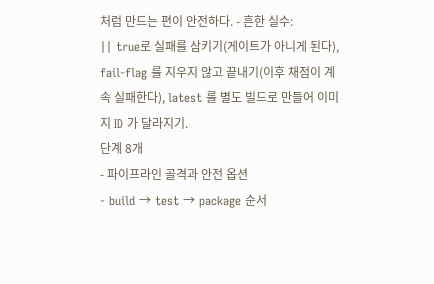처럼 만드는 편이 안전하다. - 흔한 실수:
|| true로 실패를 삼키기(게이트가 아니게 된다), fail-flag 를 지우지 않고 끝내기(이후 채점이 계속 실패한다), latest 를 별도 빌드로 만들어 이미지 ID 가 달라지기.
단계 8개
- 파이프라인 골격과 안전 옵션
- build → test → package 순서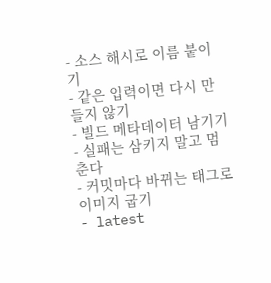- 소스 해시로 이름 붙이기
- 같은 입력이면 다시 만들지 않기
- 빌드 메타데이터 남기기
- 실패는 삼키지 말고 멈춘다
- 커밋마다 바뀌는 태그로 이미지 굽기
- latest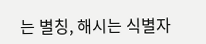는 별칭, 해시는 식별자